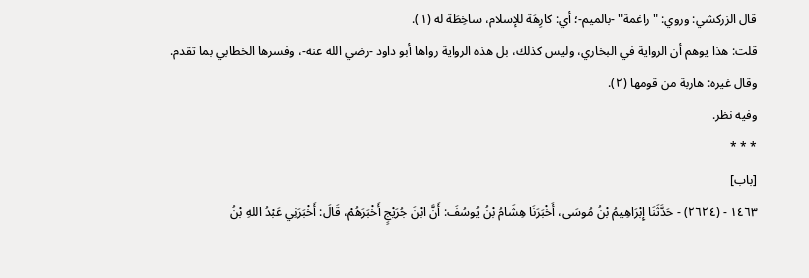قال الزركشي: وروي: "راغمة" -بالميم-؛ أي: كارِهَة للإسلام، ساخِطَة له (١).
قلت: هذا يوهم أن الرواية في البخاري، وليس كذلك، بل هذه الرواية رواها أبو داود -رضي الله عنه-، وفسرها الخطابي بما تقدم.
وقال غيره: هاربة من قومها (٢).
وفيه نظر.
* * *
[باب]
١٤٦٣ - (٢٦٢٤) - حَدَّثَنَا إِبْرَاهِيمُ بْنُ مُوسَى، أَخْبَرَنَا هِشَامُ بْنُ يُوسُفَ: أَنَّ ابْنَ جُرَيْجٍ أَخْبَرَهُمْ، قَالَ: أَخْبَرَنِي عَبْدُ اللهِ بْنُ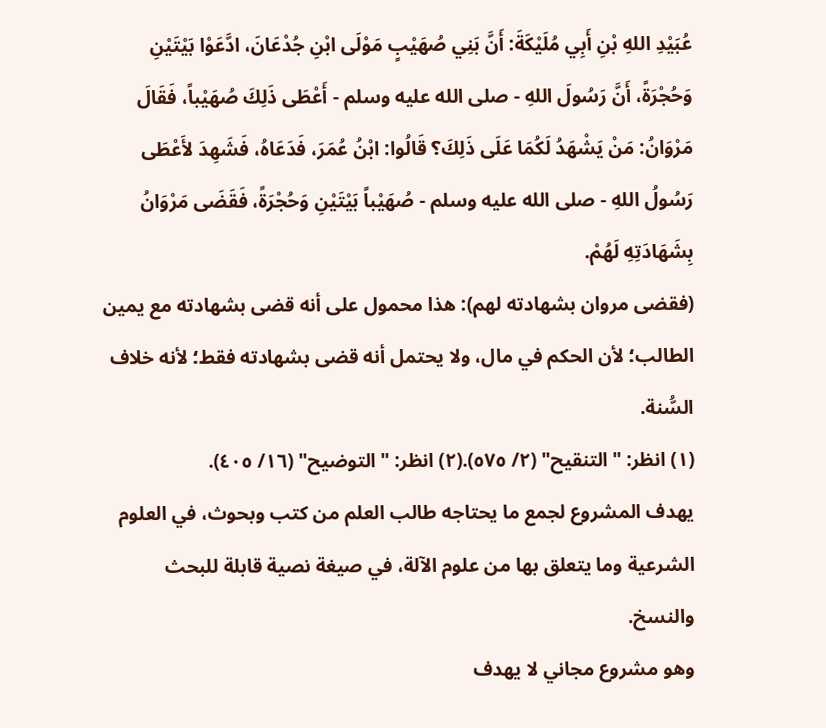عُبَيْدِ اللهِ بْنِ أَبِي مُلَيْكَةَ: أَنَّ بَنِي صُهَيْبٍ مَوْلَى ابْنِ جُدْعَانَ، ادَّعَوْا بَيْتَيْنِ وَحُجْرَةً، أَنَّ رَسُولَ اللهِ - صلى الله عليه وسلم - أَعْطَى ذَلِكَ صُهَيْباً، فَقَالَ مَرْوَانُ: مَنْ يَشْهَدُ لَكُمَا عَلَى ذَلِكَ؟ قَالُوا: ابْنُ عُمَرَ، فَدَعَاهُ، فَشَهِدَ لأَعْطَى رَسُولُ اللهِ - صلى الله عليه وسلم - صُهَيْباً بَيْتَيْنِ وَحُجْرَةً، فَقَضَى مَرْوَانُ بِشَهَادَتِهِ لَهُمْ.
(فقضى مروان بشهادته لهم): هذا محمول على أنه قضى بشهادته مع يمين الطالب؛ لأن الحكم في مال، ولا يحتمل أنه قضى بشهادته فقط؛ لأنه خلاف السُّنة.
(١) انظر: "التنقيح" (٢/ ٥٧٥).(٢) انظر: "التوضيح" (١٦/ ٤٠٥).
يهدف المشروع لجمع ما يحتاجه طالب العلم من كتب وبحوث، في العلوم الشرعية وما يتعلق بها من علوم الآلة، في صيغة نصية قابلة للبحث والنسخ.
وهو مشروع مجاني لا يهدف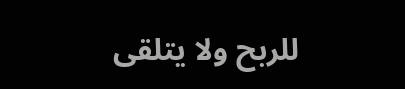للربح ولا يتلقى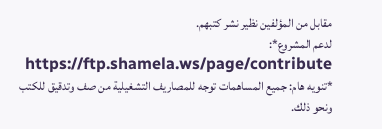مقابل من المؤلفين نظير نشر كتبهم.
لدعم المشروع*: https://ftp.shamela.ws/page/contribute
*تنويه هام: جميع المساهمات توجه للمصاريف التشغيلية من صف وتدقيق للكتب ونحو ذلك.